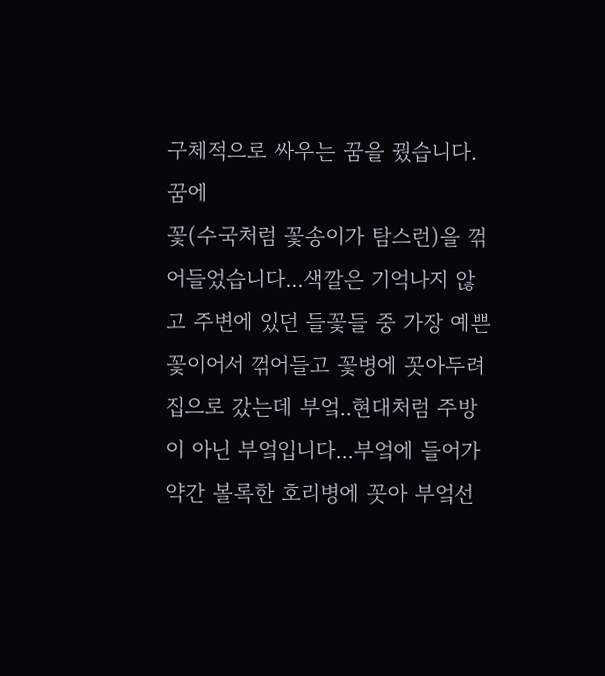구체적으로 싸우는 꿈을 꿨습니다.
꿈에
꽃(수국처럼 꽃송이가 탐스런)을 꺾어들었습니다...색깔은 기억나지 않고 주변에 있던 들꽃들 중 가장 예쁜꽃이어서 꺾어들고 꽃병에 꼿아두려 집으로 갔는데 부엌..현대처럼 주방이 아닌 부엌입니다...부엌에 들어가 약간 볼록한 호리병에 꼿아 부엌선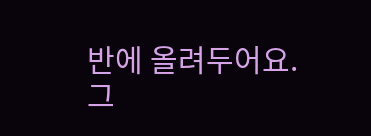반에 올려두어요.
그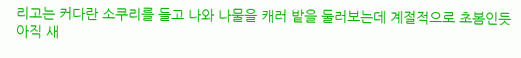리고는 커다란 소쿠리를 들고 나와 나물을 캐러 밭을 둘러보는데 계절적으로 초봄인듯 아직 새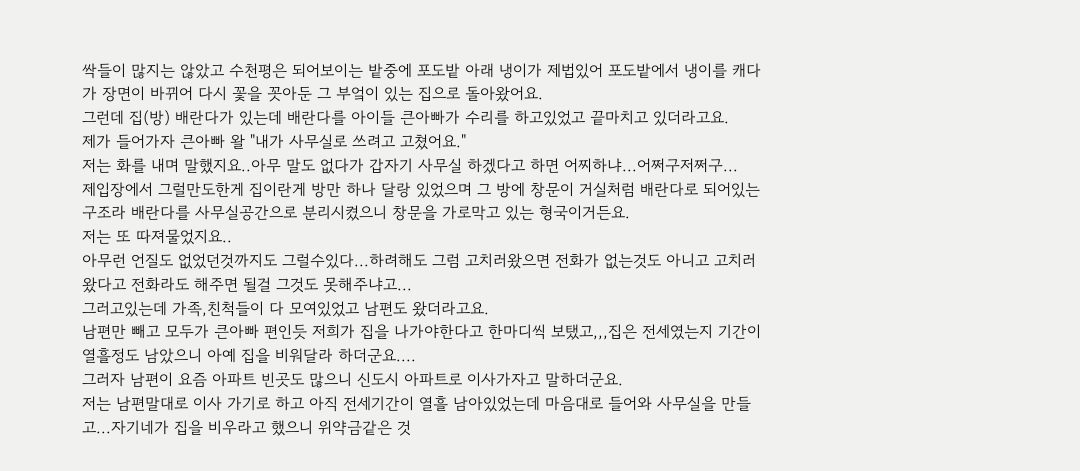싹들이 많지는 않았고 수천평은 되어보이는 밭중에 포도밭 아래 냉이가 제법있어 포도밭에서 냉이를 캐다가 장면이 바뀌어 다시 꽃을 꼿아둔 그 부엌이 있는 집으로 돌아왔어요.
그런데 집(방) 배란다가 있는데 배란다를 아이들 큰아빠가 수리를 하고있었고 끝마치고 있더라고요.
제가 들어가자 큰아빠 왈 "내가 사무실로 쓰려고 고쳤어요."
저는 화를 내며 말했지요..아무 말도 없다가 갑자기 사무실 하겠다고 하면 어찌하냐...어쩌구저쩌구...
제입장에서 그럴만도한게 집이란게 방만 하나 달랑 있었으며 그 방에 창문이 거실처럼 배란다로 되어있는 구조라 배란다를 사무실공간으로 분리시켰으니 창문을 가로막고 있는 형국이거든요.
저는 또 따져물었지요..
아무런 언질도 없었던것까지도 그럴수있다...하려해도 그럼 고치러왔으면 전화가 없는것도 아니고 고치러왔다고 전화라도 해주면 될걸 그것도 못해주냐고...
그러고있는데 가족,친척들이 다 모여있었고 남편도 왔더라고요.
남편만 빼고 모두가 큰아빠 편인듯 저희가 집을 나가야한다고 한마디씩 보탰고,,,집은 전세였는지 기간이 열흘정도 남았으니 아예 집을 비워달라 하더군요....
그러자 남편이 요즘 아파트 빈곳도 많으니 신도시 아파트로 이사가자고 말하더군요.
저는 남편말대로 이사 가기로 하고 아직 전세기간이 열흘 남아있었는데 마음대로 들어와 사무실을 만들고...자기네가 집을 비우라고 했으니 위약금같은 것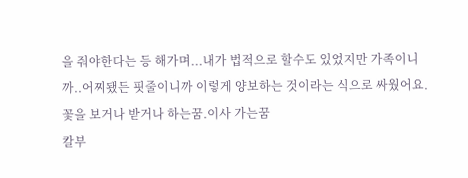을 줘야한다는 등 해가며...내가 법적으로 할수도 있었지만 가족이니까..어찌됐든 핏줄이니까 이렇게 양보하는 것이라는 식으로 싸웠어요.
꽃을 보거나 받거나 하는꿈.이사 가는꿈
칼부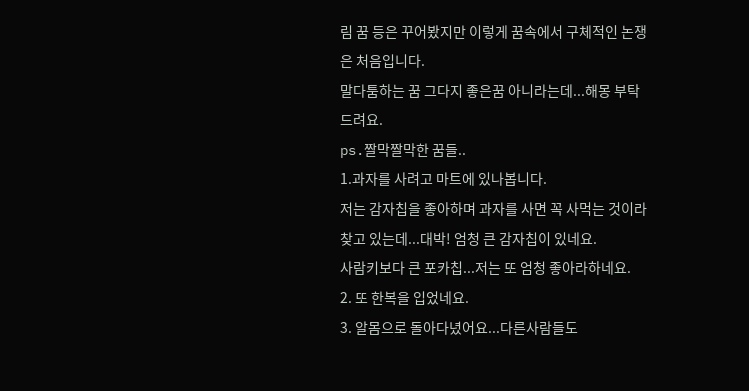림 꿈 등은 꾸어봤지만 이렇게 꿈속에서 구체적인 논쟁은 처음입니다.
말다툼하는 꿈 그다지 좋은꿈 아니라는데...해몽 부탁드려요.
ps.짤막짤막한 꿈들..
1.과자를 사려고 마트에 있나봅니다.
저는 감자칩을 좋아하며 과자를 사면 꼭 사먹는 것이라 찾고 있는데...대박! 엄청 큰 감자칩이 있네요.
사람키보다 큰 포카칩...저는 또 엄청 좋아라하네요.
2. 또 한복을 입었네요.
3. 알몸으로 돌아다녔어요...다른사람들도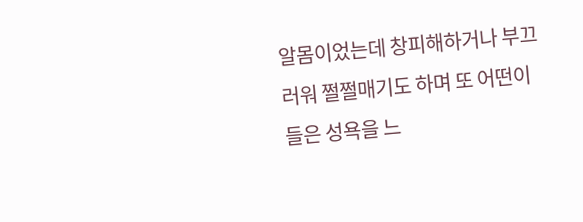알몸이었는데 창피해하거나 부끄러워 쩔쩔매기도 하며 또 어떤이들은 성욕을 느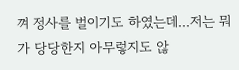껴 정사를 벌이기도 하였는데...저는 뭐가 당당한지 아무렇지도 않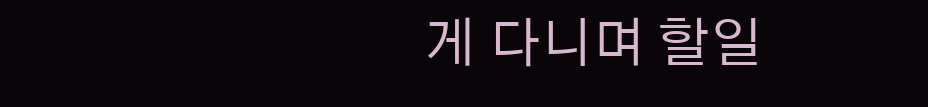게 다니며 할일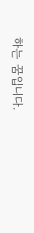하는 꿈입니다.